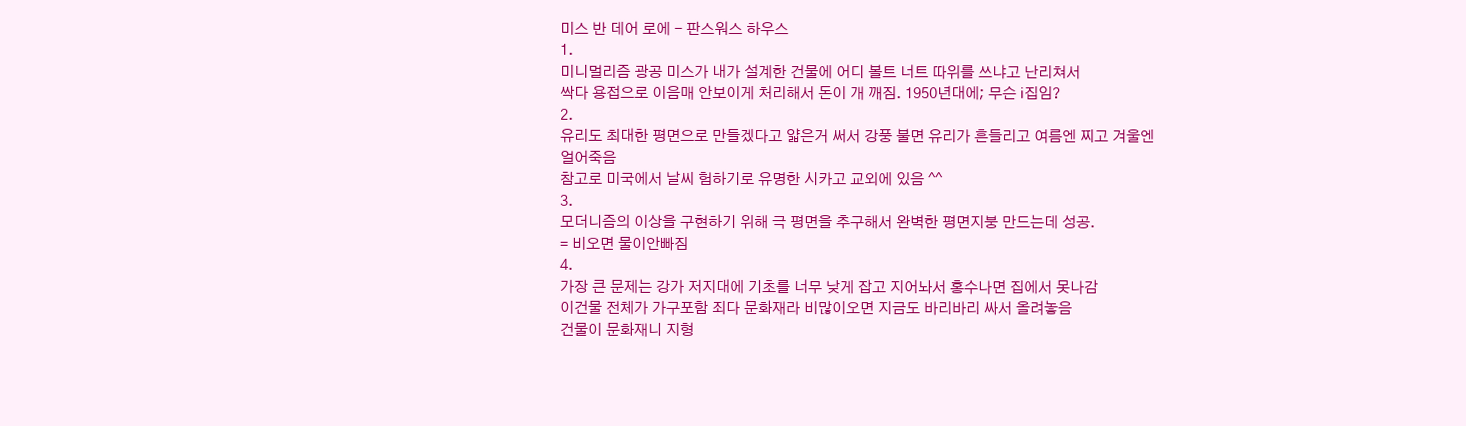미스 반 데어 로에 - 판스워스 하우스
1.
미니멀리즘 광공 미스가 내가 설계한 건물에 어디 볼트 너트 따위를 쓰냐고 난리쳐서
싹다 용접으로 이음매 안보이게 처리해서 돈이 개 깨짐. 1950년대에; 무슨 i집임?
2.
유리도 최대한 평면으로 만들겠다고 얇은거 써서 강풍 불면 유리가 흔들리고 여름엔 찌고 겨울엔 얼어죽음
참고로 미국에서 날씨 험하기로 유명한 시카고 교외에 있음 ^^
3.
모더니즘의 이상을 구현하기 위해 극 평면을 추구해서 완벽한 평면지붕 만드는데 성공.
= 비오면 물이안빠짐
4.
가장 큰 문제는 강가 저지대에 기초를 너무 낮게 잡고 지어놔서 홍수나면 집에서 못나감
이건물 전체가 가구포함 죄다 문화재라 비많이오면 지금도 바리바리 싸서 올려놓음
건물이 문화재니 지형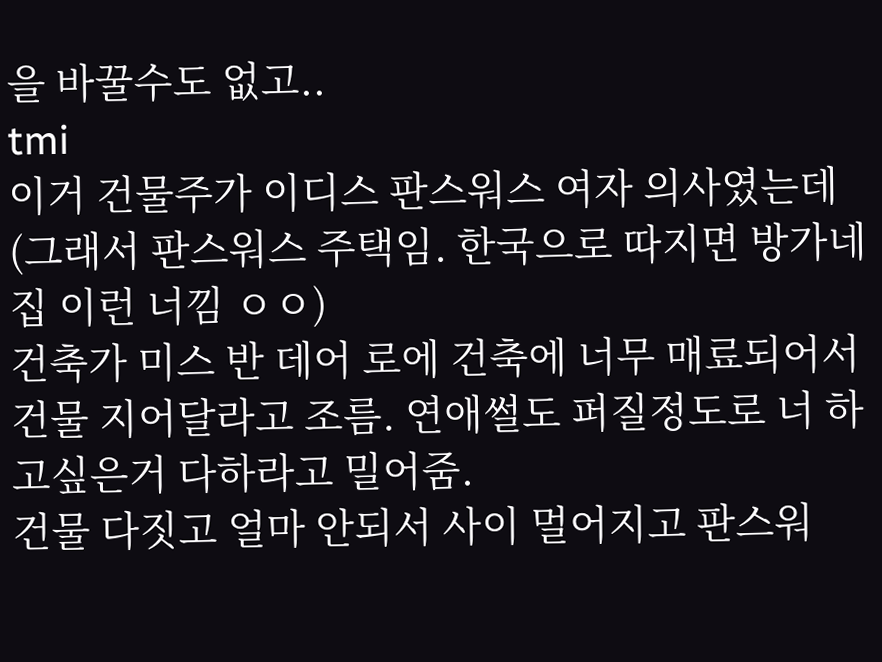을 바꿀수도 없고..
tmi
이거 건물주가 이디스 판스워스 여자 의사였는데(그래서 판스워스 주택임. 한국으로 따지면 방가네집 이런 너낌 ㅇㅇ)
건축가 미스 반 데어 로에 건축에 너무 매료되어서 건물 지어달라고 조름. 연애썰도 퍼질정도로 너 하고싶은거 다하라고 밀어줌.
건물 다짓고 얼마 안되서 사이 멀어지고 판스워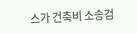스가 건축비 소송검